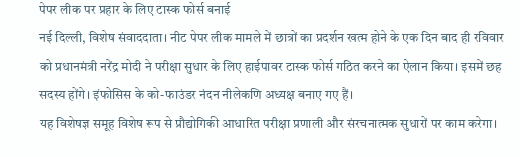पेपर लीक पर प्रहार के लिए टास्क फोर्स बनाई
नई दिल्ली, विशेष संवाददाता। नीट पेपर लीक मामले में छात्रों का प्रदर्शन खत्म होने के एक दिन बाद ही रविवार को प्रधानमंत्री नरेंद्र मोदी ने परीक्षा सुधार के लिए हाईपावर टास्क फोर्स गठित करने का ऐलान किया। इसमें छह सदस्य होंगे। इंफोसिस के को-फाउंडर नंदन नीलेकणि अध्यक्ष बनाए गए हैं।
यह विशेषज्ञ समूह विशेष रूप से प्रौद्योगिकी आधारित परीक्षा प्रणाली और संरचनात्मक सुधारों पर काम करेगा।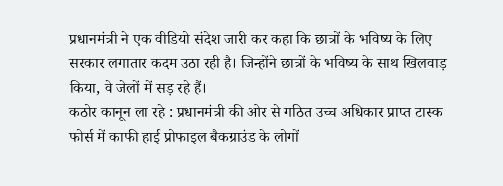प्रधानमंत्री ने एक वीडियो संदेश जारी कर कहा कि छात्रों के भविष्य के लिए सरकार लगातार कदम उठा रही है। जिन्होंने छात्रों के भविष्य के साथ खिलवाड़ किया, वे जेलों में सड़ रहे हैं।
कठोर कानून ला रहे : प्रधानमंत्री की ओर से गठित उच्च अधिकार प्राप्त टास्क फोर्स में काफी हाई प्रोफाइल बैकग्राउंड के लोगों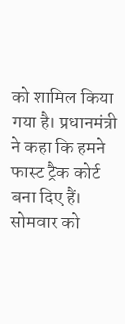को शामिल किया गया है। प्रधानमंत्री ने कहा कि हमने फास्ट ट्रैक कोर्ट बना दिए हैं। सोमवार को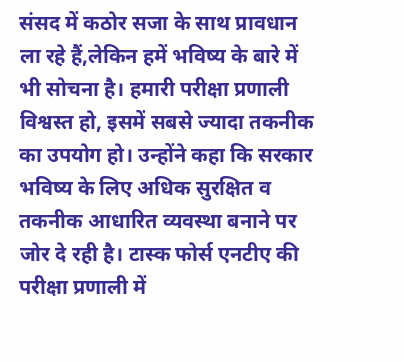संसद में कठोर सजा के साथ प्रावधान ला रहे हैं,लेकिन हमें भविष्य के बारे में भी सोचना है। हमारी परीक्षा प्रणाली विश्वस्त हो, इसमें सबसे ज्यादा तकनीक का उपयोग हो। उन्होंने कहा कि सरकार भविष्य के लिए अधिक सुरक्षित व तकनीक आधारित व्यवस्था बनाने पर जोर दे रही है। टास्क फोर्स एनटीए की परीक्षा प्रणाली में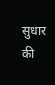सुधार की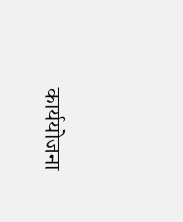कार्ययोजना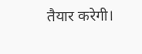तैयार करेगी।